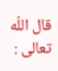قال اللّه تعالى :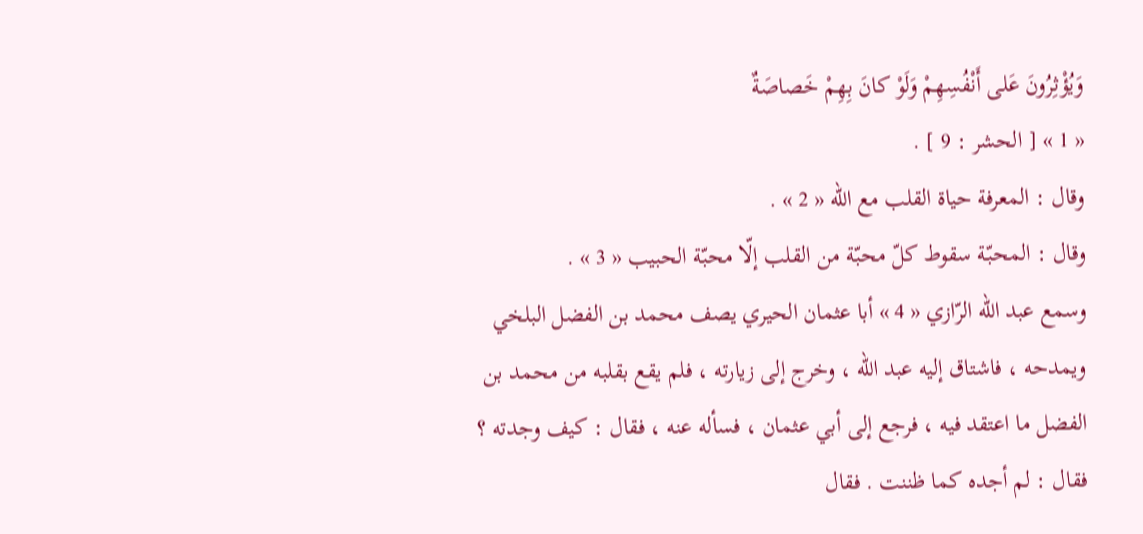وَيُؤْثِرُونَ عَلى أَنْفُسِهِمْ وَلَوْ كانَ بِهِمْ خَصاصَةٌ
« 1 » [ الحشر : 9 ] .
وقال : المعرفة حياة القلب مع اللّه « 2 » .
وقال : المحبّة سقوط كلّ محبّة من القلب إلّا محبّة الحبيب « 3 » .
وسمع عبد اللّه الرّازي « 4 » أبا عثمان الحيري يصف محمد بن الفضل البلخي ويمدحه ، فاشتاق إليه عبد اللّه ، وخرج إلى زيارته ، فلم يقع بقلبه من محمد بن الفضل ما اعتقد فيه ، فرجع إلى أبي عثمان ، فسأله عنه ، فقال : كيف وجدته ؟ فقال : لم أجده كما ظننت . فقال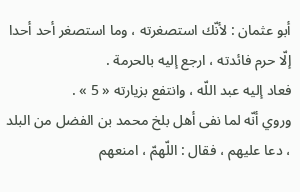أبو عثمان : لأنّك استصغرته ، وما استصغر أحد أحدا إلّا حرم فائدته ، ارجع إليه بالحرمة .
فعاد إليه عبد اللّه ، وانتفع بزيارته « 5 » .
وروي أنّه لما نفى أهل بلخ محمد بن الفضل من البلد ، دعا عليهم ، فقال : اللّهمّ ، امنعهم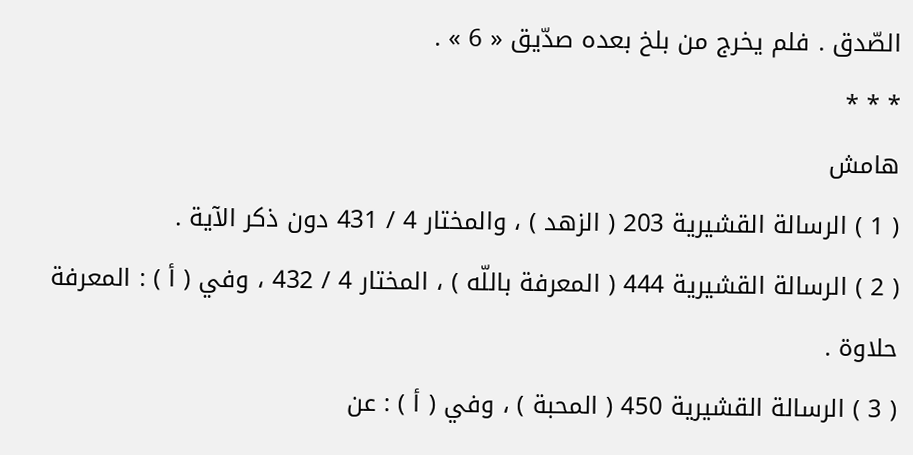الصّدق . فلم يخرج من بلخ بعده صدّيق « 6 » .
* * *
هامش
( 1 ) الرسالة القشيرية 203 ( الزهد ) ، والمختار 4 / 431 دون ذكر الآية .
( 2 ) الرسالة القشيرية 444 ( المعرفة باللّه ) ، المختار 4 / 432 ، وفي ( أ ) : المعرفة حلاوة .
( 3 ) الرسالة القشيرية 450 ( المحبة ) ، وفي ( أ ) : عن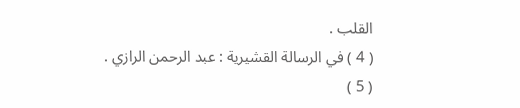القلب .
( 4 ) في الرسالة القشيرية : عبد الرحمن الرازي .
( 5 )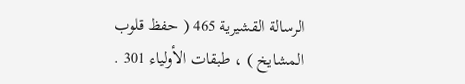الرسالة القشيرية 465 ( حفظ قلوب المشايخ ) ، طبقات الأولياء 301 .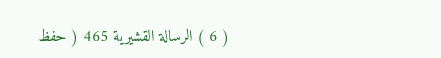( 6 ) الرسالة القشيرية 465 ( حفظ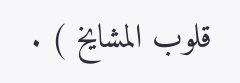قلوب المشايخ ) .